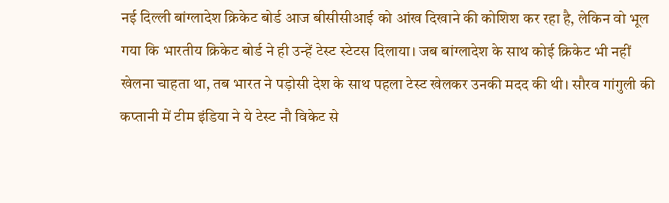नई दिल्ली बांग्लादेश क्रिकेट बोर्ड आज बीसीसीआई को आंख दिखाने की कोशिश कर रहा है, लेकिन वो भूल गया कि भारतीय क्रिकेट बोर्ड ने ही उन्हें टेस्ट स्टेटस दिलाया। जब बांग्लादेश के साथ कोई क्रिकेट भी नहीं खेलना चाहता था, तब भारत ने पड़ोसी देश के साथ पहला टेस्ट खेलकर उनकी मदद की थी। सौरव गांगुली की कप्तानी में टीम इंडिया ने ये टेस्ट नौ विकेट से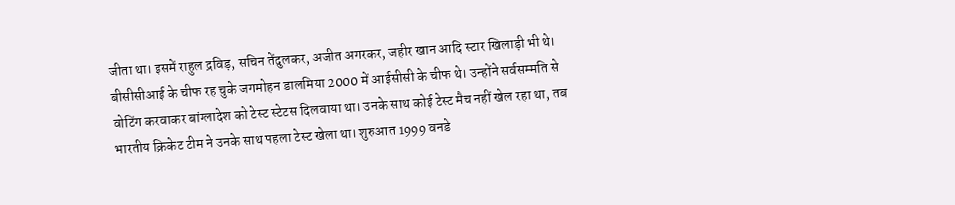जीता था। इसमें राहुल द्रविड़, सचिन तेंदुलकर, अजीत अगरकर, जहीर खान आदि स्टार खिलाड़ी भी थे। बीसीसीआई के चीफ रह चुके जगमोहन डालमिया 2000 में आईसीसी के चीफ थे। उन्होंने सर्वसम्मति से वोटिंग करवाकर बांग्लादेश को टेस्ट स्टेटस दिलवाया था। उनके साथ कोई टेस्ट मैच नहीं खेल रहा था, तब भारतीय क्रिकेट टीम ने उनके साथ पहला टेस्ट खेला था। शुरुआत 1999 वनडे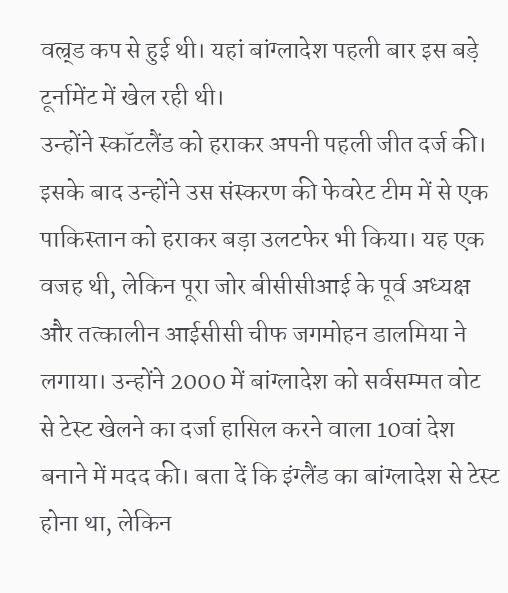वल्र्ड कप से हुई थी। यहां बांग्लादेश पहली बार इस बड़े टूर्नामेंट में खेल रही थी।
उन्होंने स्कॉटलैंड को हराकर अपनी पहली जीत दर्ज की। इसके बाद उन्होंने उस संस्करण की फेवरेट टीम में से एक पाकिस्तान को हराकर बड़ा उलटफेर भी किया। यह एक वजह थी, लेकिन पूरा जोर बीसीसीआई के पूर्व अध्यक्ष और तत्कालीन आईसीसी चीफ जगमोहन डालमिया ने लगाया। उन्होंने 2000 में बांग्लादेश को सर्वसम्मत वोट से टेस्ट खेलने का दर्जा हासिल करने वाला 10वां देश बनाने में मदद की। बता दें कि इंग्लैंड का बांग्लादेश से टेस्ट होना था, लेकिन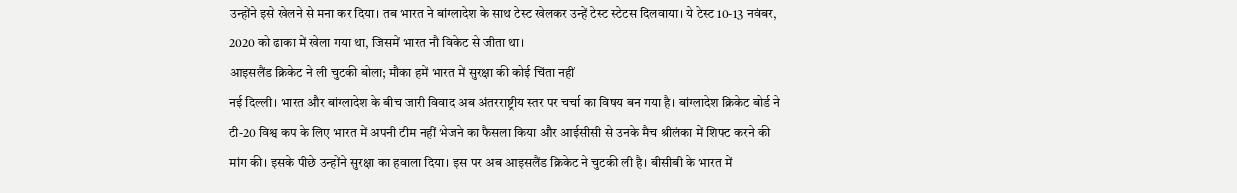उन्होंने इसे खेलने से मना कर दिया। तब भारत ने बांग्लादेश के साथ टेस्ट खेलकर उन्हें टेस्ट स्टेटस दिलवाया। ये टेस्ट 10-13 नवंबर, 2020 को ढाका में खेला गया था, जिसमें भारत नौ विकेट से जीता था।
आइसलैंड क्रिकेट ने ली चुटकी बोला; मौका हमें भारत में सुरक्षा की कोई चिंता नहीं
नई दिल्ली। भारत और बांग्लादेश के बीच जारी विवाद अब अंतरराष्ट्रीय स्तर पर चर्चा का विषय बन गया है। बांग्लादेश क्रिकेट बोर्ड ने टी-20 विश्व कप के लिए भारत में अपनी टीम नहीं भेजने का फैसला किया और आईसीसी से उनके मैच श्रीलंका में शिफ्ट करने की मांग की। इसके पीछे उन्होंने सुरक्षा का हवाला दिया। इस पर अब आइसलैंड क्रिकेट ने चुटकी ली है। बीसीबी के भारत में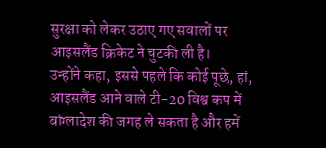सुरक्षा को लेकर उठाए गए सवालों पर आइसलैंड क्रिकेट ने चुटकी ली है।
उन्होंने कहा, इससे पहले कि कोई पूछे, हां, आइसलैंड आने वाले टी-20 विश्व कप में बांग्लादेश की जगह ले सकता है और हमें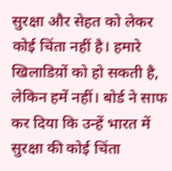सुरक्षा और सेहत को लेकर कोई चिंता नहीं है। हमारे खिलाडिय़ों को हो सकती है, लेकिन हमें नहीं। बोर्ड ने साफ कर दिया कि उन्हें भारत में सुरक्षा की कोई चिंता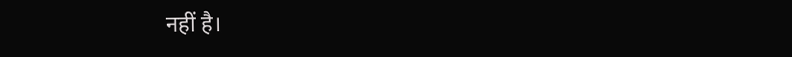नहीं है।